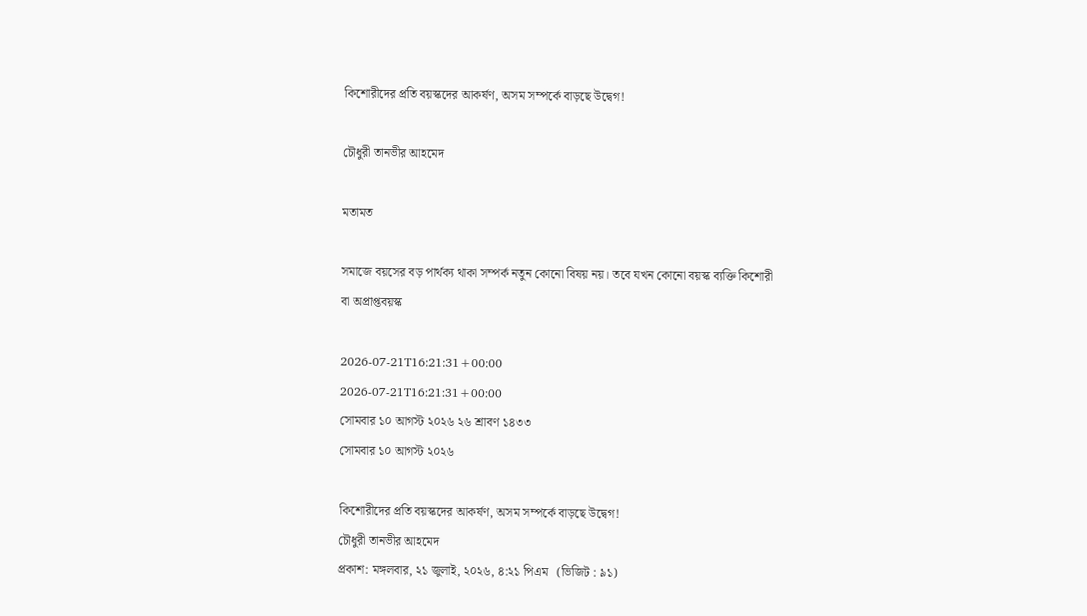কিশোরীদের প্রতি বয়স্কদের আকর্ষণ, অসম সম্পর্কে বাড়ছে উদ্বেগ!

চৌধুরী তানভীর আহমেদ

মতামত

সমাজে বয়সের বড় পার্থক্য থাকা সম্পর্ক নতুন কোনো বিষয় নয়। তবে যখন কোনো বয়স্ক ব্যক্তি কিশোরী বা অপ্রাপ্তবয়স্ক

2026-07-21T16:21:31+00:00
2026-07-21T16:21:31+00:00
সোমবার ১০ আগস্ট ২০২৬ ২৬ শ্রাবণ ১৪৩৩
সোমবার ১০ আগস্ট ২০২৬

কিশোরীদের প্রতি বয়স্কদের আকর্ষণ, অসম সম্পর্কে বাড়ছে উদ্বেগ!
চৌধুরী তানভীর আহমেদ
প্রকাশ: মঙ্গলবার, ২১ জুলাই, ২০২৬, ৪:২১ পিএম   (ভিজিট : ৯১)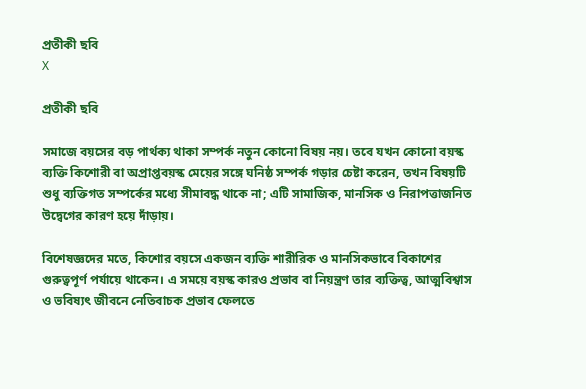প্রতীকী ছবি
X

প্রতীকী ছবি

সমাজে বয়সের বড় পার্থক্য থাকা সম্পর্ক নতুন কোনো বিষয় নয়। তবে যখন কোনো বয়স্ক ব্যক্তি কিশোরী বা অপ্রাপ্তবয়স্ক মেয়ের সঙ্গে ঘনিষ্ঠ সম্পর্ক গড়ার চেষ্টা করেন, তখন বিষয়টি শুধু ব্যক্তিগত সম্পর্কের মধ্যে সীমাবদ্ধ থাকে না; এটি সামাজিক, মানসিক ও নিরাপত্তাজনিত উদ্বেগের কারণ হয়ে দাঁড়ায়।

বিশেষজ্ঞদের মতে, কিশোর বয়সে একজন ব্যক্তি শারীরিক ও মানসিকভাবে বিকাশের গুরুত্বপূর্ণ পর্যায়ে থাকেন। এ সময়ে বয়স্ক কারও প্রভাব বা নিয়ন্ত্রণ তার ব্যক্তিত্ব, আত্মবিশ্বাস ও ভবিষ্যৎ জীবনে নেতিবাচক প্রভাব ফেলতে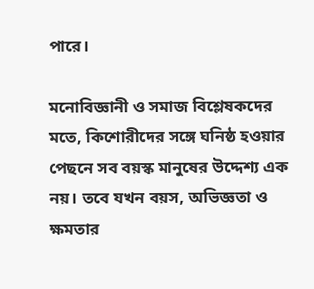পারে।

মনোবিজ্ঞানী ও সমাজ বিশ্লেষকদের মতে, কিশোরীদের সঙ্গে ঘনিষ্ঠ হওয়ার পেছনে সব বয়স্ক মানুষের উদ্দেশ্য এক নয়। তবে যখন বয়স, অভিজ্ঞতা ও ক্ষমতার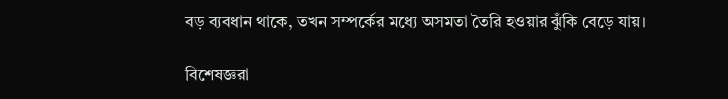বড় ব্যবধান থাকে, তখন সম্পর্কের মধ্যে অসমতা তৈরি হওয়ার ঝুঁকি বেড়ে যায়।

বিশেষজ্ঞরা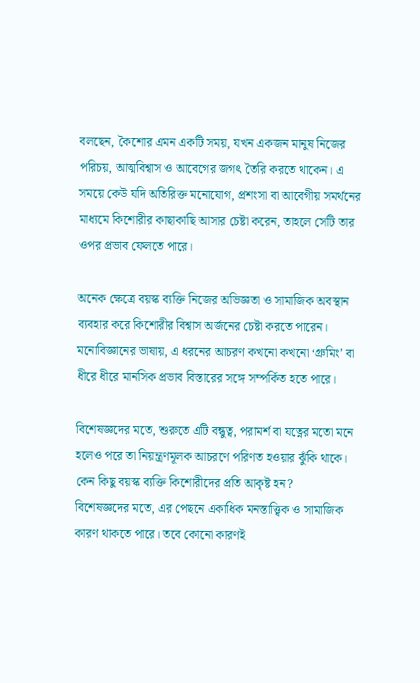বলছেন, কৈশোর এমন একটি সময়, যখন একজন মানুষ নিজের পরিচয়, আত্মবিশ্বাস ও আবেগের জগৎ তৈরি করতে থাকেন। এ সময়ে কেউ যদি অতিরিক্ত মনোযোগ, প্রশংসা বা আবেগীয় সমর্থনের মাধ্যমে কিশোরীর কাছাকাছি আসার চেষ্টা করেন, তাহলে সেটি তার ওপর প্রভাব ফেলতে পারে।

অনেক ক্ষেত্রে বয়স্ক ব্যক্তি নিজের অভিজ্ঞতা ও সামাজিক অবস্থান ব্যবহার করে কিশোরীর বিশ্বাস অর্জনের চেষ্টা করতে পারেন। মনোবিজ্ঞানের ভাষায়, এ ধরনের আচরণ কখনো কখনো ‘গ্রুমিং’ বা ধীরে ধীরে মানসিক প্রভাব বিস্তারের সঙ্গে সম্পর্কিত হতে পারে।

বিশেষজ্ঞদের মতে, শুরুতে এটি বন্ধুত্ব, পরামর্শ বা যত্নের মতো মনে হলেও পরে তা নিয়ন্ত্রণমূলক আচরণে পরিণত হওয়ার ঝুঁকি থাকে।
কেন কিছু বয়স্ক ব্যক্তি কিশোরীদের প্রতি আকৃষ্ট হন?
বিশেষজ্ঞদের মতে, এর পেছনে একাধিক মনস্তাত্ত্বিক ও সামাজিক কারণ থাকতে পারে। তবে কোনো কারণই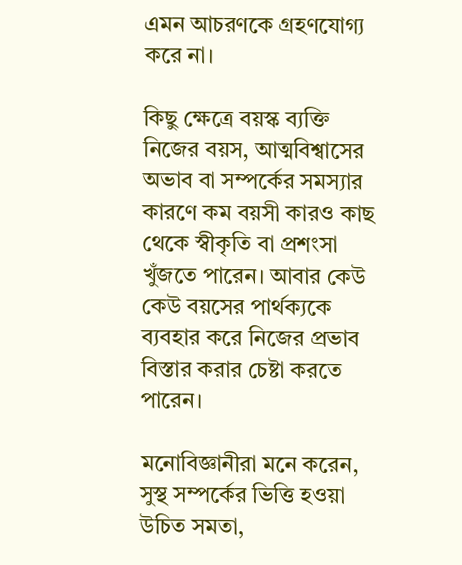এমন আচরণকে গ্রহণযোগ্য করে না।

কিছু ক্ষেত্রে বয়স্ক ব্যক্তি নিজের বয়স, আত্মবিশ্বাসের অভাব বা সম্পর্কের সমস্যার কারণে কম বয়সী কারও কাছ থেকে স্বীকৃতি বা প্রশংসা খুঁজতে পারেন। আবার কেউ কেউ বয়সের পার্থক্যকে ব্যবহার করে নিজের প্রভাব বিস্তার করার চেষ্টা করতে পারেন।

মনোবিজ্ঞানীরা মনে করেন, সুস্থ সম্পর্কের ভিত্তি হওয়া উচিত সমতা,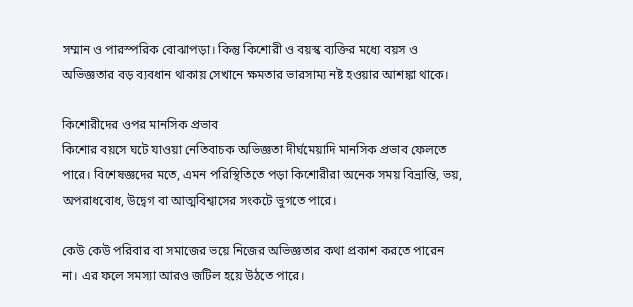সম্মান ও পারস্পরিক বোঝাপড়া। কিন্তু কিশোরী ও বয়স্ক ব্যক্তির মধ্যে বয়স ও অভিজ্ঞতার বড় ব্যবধান থাকায় সেখানে ক্ষমতার ভারসাম্য নষ্ট হওয়ার আশঙ্কা থাকে।

কিশোরীদের ওপর মানসিক প্রভাব
কিশোর বয়সে ঘটে যাওয়া নেতিবাচক অভিজ্ঞতা দীর্ঘমেয়াদি মানসিক প্রভাব ফেলতে পারে। বিশেষজ্ঞদের মতে, এমন পরিস্থিতিতে পড়া কিশোরীরা অনেক সময় বিভ্রান্তি, ভয়, অপরাধবোধ, উদ্বেগ বা আত্মবিশ্বাসের সংকটে ভুগতে পারে।

কেউ কেউ পরিবার বা সমাজের ভয়ে নিজের অভিজ্ঞতার কথা প্রকাশ করতে পারেন না। এর ফলে সমস্যা আরও জটিল হয়ে উঠতে পারে।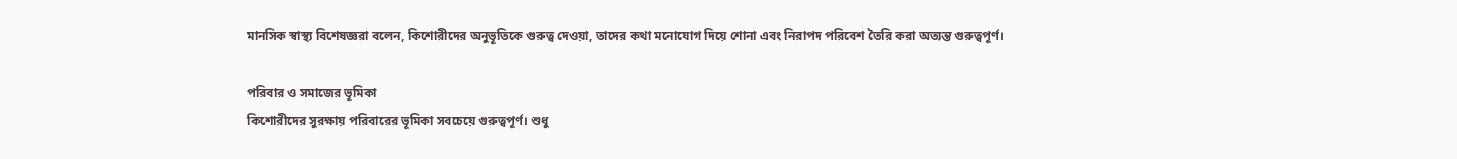মানসিক স্বাস্থ্য বিশেষজ্ঞরা বলেন, কিশোরীদের অনুভূতিকে গুরুত্ব দেওয়া, তাদের কথা মনোযোগ দিয়ে শোনা এবং নিরাপদ পরিবেশ তৈরি করা অত্যন্ত গুরুত্বপূর্ণ।

পরিবার ও সমাজের ভূমিকা
কিশোরীদের সুরক্ষায় পরিবারের ভূমিকা সবচেয়ে গুরুত্বপূর্ণ। শুধু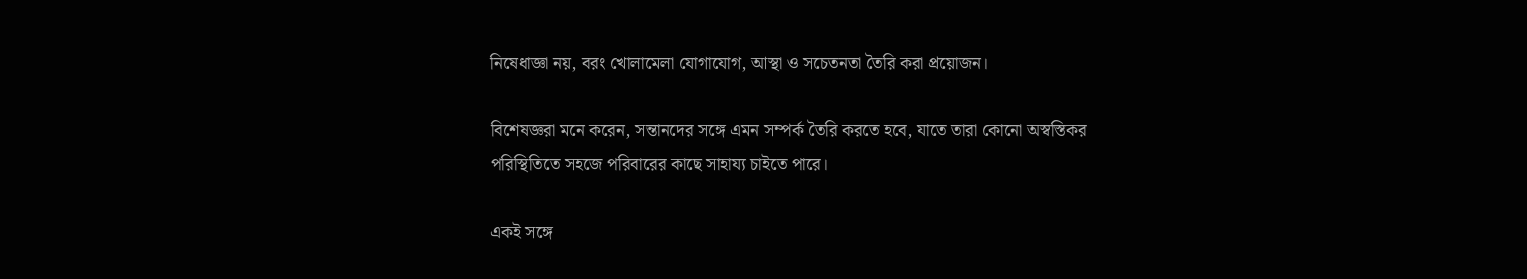নিষেধাজ্ঞা নয়, বরং খোলামেলা যোগাযোগ, আস্থা ও সচেতনতা তৈরি করা প্রয়োজন।

বিশেষজ্ঞরা মনে করেন, সন্তানদের সঙ্গে এমন সম্পর্ক তৈরি করতে হবে, যাতে তারা কোনো অস্বস্তিকর পরিস্থিতিতে সহজে পরিবারের কাছে সাহায্য চাইতে পারে।

একই সঙ্গে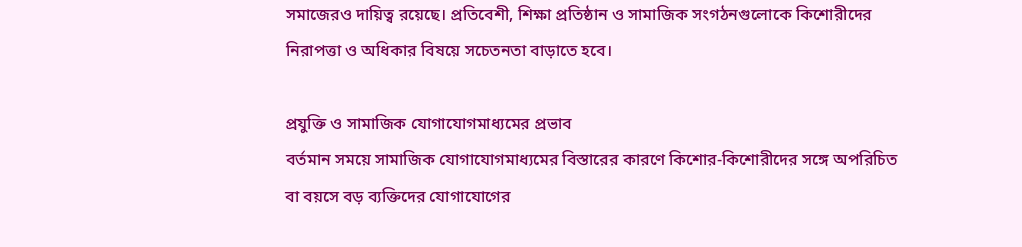সমাজেরও দায়িত্ব রয়েছে। প্রতিবেশী, শিক্ষা প্রতিষ্ঠান ও সামাজিক সংগঠনগুলোকে কিশোরীদের নিরাপত্তা ও অধিকার বিষয়ে সচেতনতা বাড়াতে হবে।

প্রযুক্তি ও সামাজিক যোগাযোগমাধ্যমের প্রভাব
বর্তমান সময়ে সামাজিক যোগাযোগমাধ্যমের বিস্তারের কারণে কিশোর-কিশোরীদের সঙ্গে অপরিচিত বা বয়সে বড় ব্যক্তিদের যোগাযোগের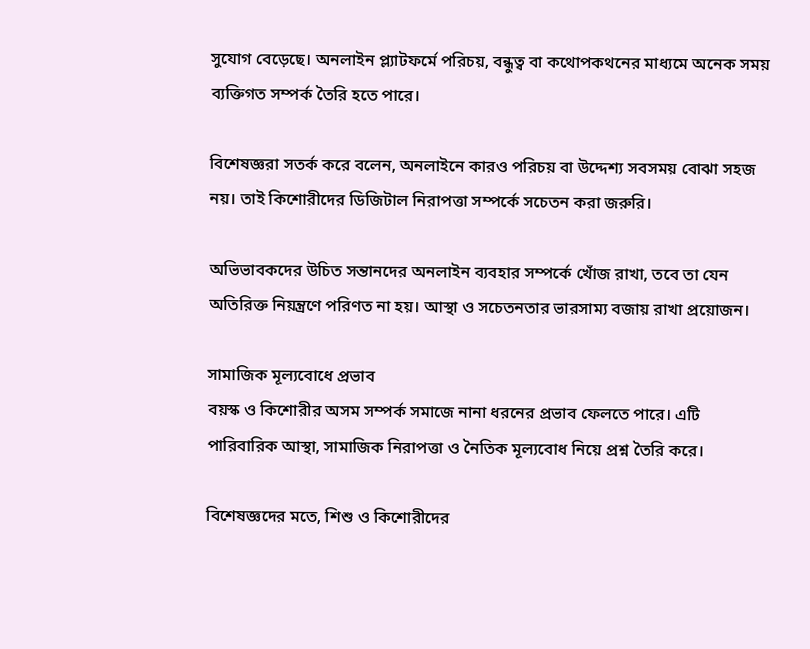সুযোগ বেড়েছে। অনলাইন প্ল্যাটফর্মে পরিচয়, বন্ধুত্ব বা কথোপকথনের মাধ্যমে অনেক সময় ব্যক্তিগত সম্পর্ক তৈরি হতে পারে।

বিশেষজ্ঞরা সতর্ক করে বলেন, অনলাইনে কারও পরিচয় বা উদ্দেশ্য সবসময় বোঝা সহজ নয়। তাই কিশোরীদের ডিজিটাল নিরাপত্তা সম্পর্কে সচেতন করা জরুরি।

অভিভাবকদের উচিত সন্তানদের অনলাইন ব্যবহার সম্পর্কে খোঁজ রাখা, তবে তা যেন অতিরিক্ত নিয়ন্ত্রণে পরিণত না হয়। আস্থা ও সচেতনতার ভারসাম্য বজায় রাখা প্রয়োজন।

সামাজিক মূল্যবোধে প্রভাব
বয়স্ক ও কিশোরীর অসম সম্পর্ক সমাজে নানা ধরনের প্রভাব ফেলতে পারে। এটি পারিবারিক আস্থা, সামাজিক নিরাপত্তা ও নৈতিক মূল্যবোধ নিয়ে প্রশ্ন তৈরি করে।

বিশেষজ্ঞদের মতে, শিশু ও কিশোরীদের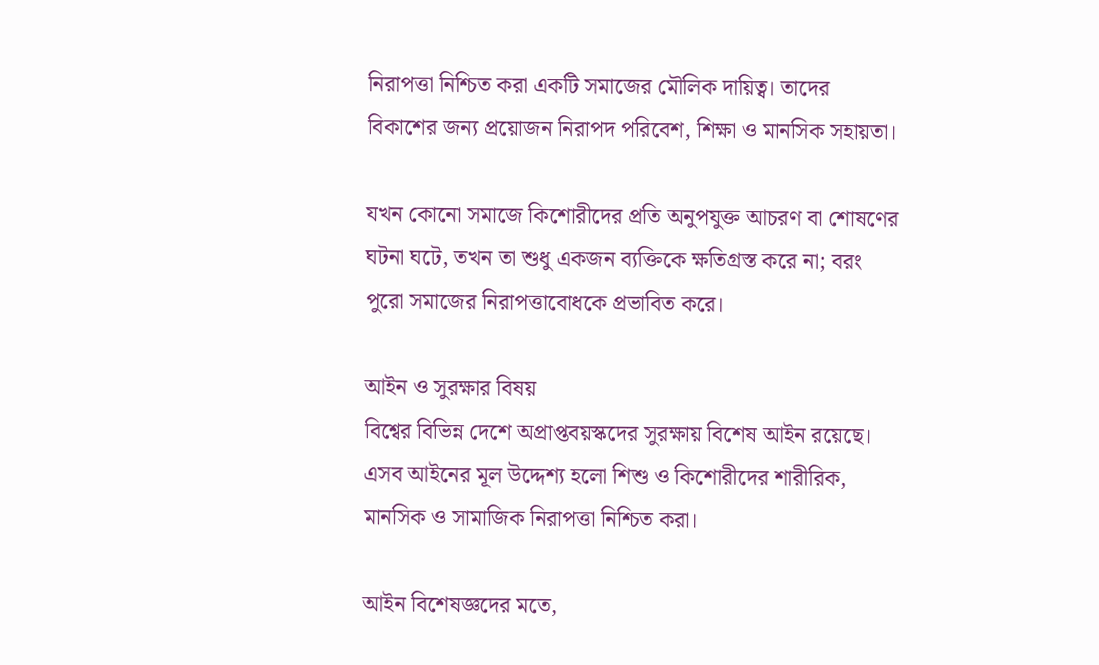নিরাপত্তা নিশ্চিত করা একটি সমাজের মৌলিক দায়িত্ব। তাদের বিকাশের জন্য প্রয়োজন নিরাপদ পরিবেশ, শিক্ষা ও মানসিক সহায়তা।

যখন কোনো সমাজে কিশোরীদের প্রতি অনুপযুক্ত আচরণ বা শোষণের ঘটনা ঘটে, তখন তা শুধু একজন ব্যক্তিকে ক্ষতিগ্রস্ত করে না; বরং পুরো সমাজের নিরাপত্তাবোধকে প্রভাবিত করে।

আইন ও সুরক্ষার বিষয়
বিশ্বের বিভিন্ন দেশে অপ্রাপ্তবয়স্কদের সুরক্ষায় বিশেষ আইন রয়েছে। এসব আইনের মূল উদ্দেশ্য হলো শিশু ও কিশোরীদের শারীরিক, মানসিক ও সামাজিক নিরাপত্তা নিশ্চিত করা।

আইন বিশেষজ্ঞদের মতে,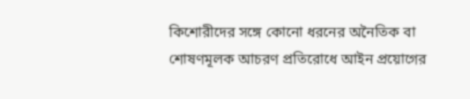কিশোরীদের সঙ্গে কোনো ধরনের অনৈতিক বা শোষণমূলক আচরণ প্রতিরোধে আইন প্রয়োগের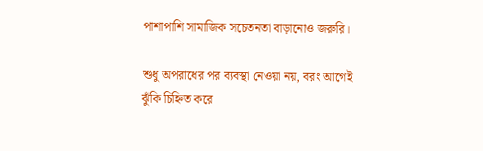পাশাপাশি সামাজিক সচেতনতা বাড়ানোও জরুরি।

শুধু অপরাধের পর ব্যবস্থা নেওয়া নয়, বরং আগেই ঝুঁকি চিহ্নিত করে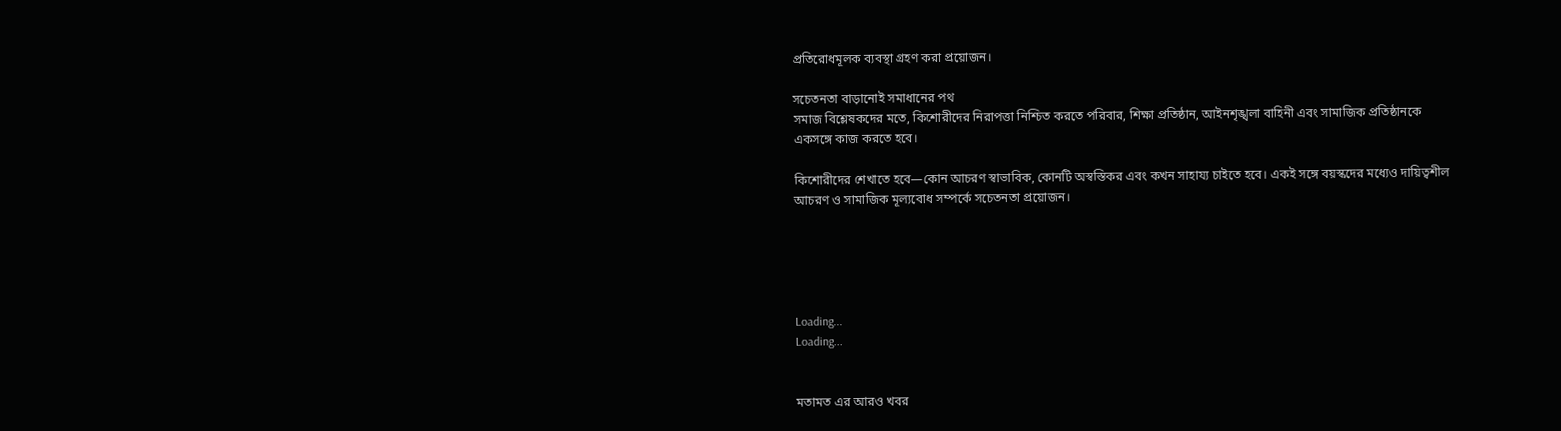প্রতিরোধমূলক ব্যবস্থা গ্রহণ করা প্রয়োজন।

সচেতনতা বাড়ানোই সমাধানের পথ
সমাজ বিশ্লেষকদের মতে, কিশোরীদের নিরাপত্তা নিশ্চিত করতে পরিবার, শিক্ষা প্রতিষ্ঠান, আইনশৃঙ্খলা বাহিনী এবং সামাজিক প্রতিষ্ঠানকে একসঙ্গে কাজ করতে হবে।

কিশোরীদের শেখাতে হবে—কোন আচরণ স্বাভাবিক, কোনটি অস্বস্তিকর এবং কখন সাহায্য চাইতে হবে। একই সঙ্গে বয়স্কদের মধ্যেও দায়িত্বশীল আচরণ ও সামাজিক মূল্যবোধ সম্পর্কে সচেতনতা প্রয়োজন।





Loading...
Loading...


মতামত এর আরও খবর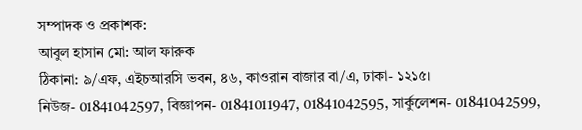সম্পাদক ও প্রকাশক:
আবুল হাসান মো: আল ফারুক
ঠিকানা: ৯/এফ, এইচআরসি ভবন, ৪৬, কাওরান বাজার বা/এ, ঢাকা- ১২১৫।
নিউজ- 01841042597, বিজ্ঞাপন- 01841011947, 01841042595, সার্কুলেশন- 01841042599,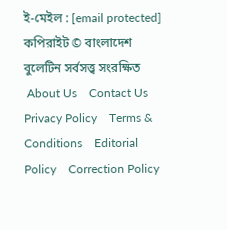ই-মেইল : [email protected]
কপিরাইট © বাংলাদেশ বুলেটিন সর্বসত্ত্ব সংরক্ষিত
 About Us    Contact Us    Privacy Policy    Terms & Conditions    Editorial Policy    Correction Policy